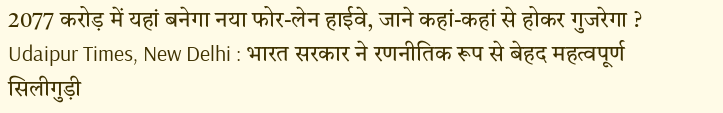2077 करोड़ में यहां बनेगा नया फोर-लेन हाईवे, जाने कहां-कहां से होकर गुजरेगा ?
Udaipur Times, New Delhi : भारत सरकार ने रणनीतिक रूप से बेहद महत्वपूर्ण सिलीगुड़ी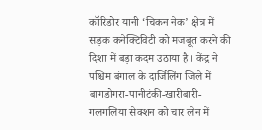कॉरिडोर यानी ‘चिकन नेक’ क्षेत्र में सड़क कनेक्टिविटी को मजबूत करने की दिशा में बड़ा कदम उठाया है। केंद्र ने पश्चिम बंगाल के दार्जिलिंग जिले में बागडोगरा-पानीटंकी-खारीबारी-गलगलिया सेक्शन को चार लेन में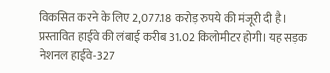विकसित करने के लिए 2,077.18 करोड़ रुपये की मंजूरी दी है।
प्रस्तावित हाईवे की लंबाई करीब 31.02 किलोमीटर होगी। यह सड़क नेशनल हाईवे-327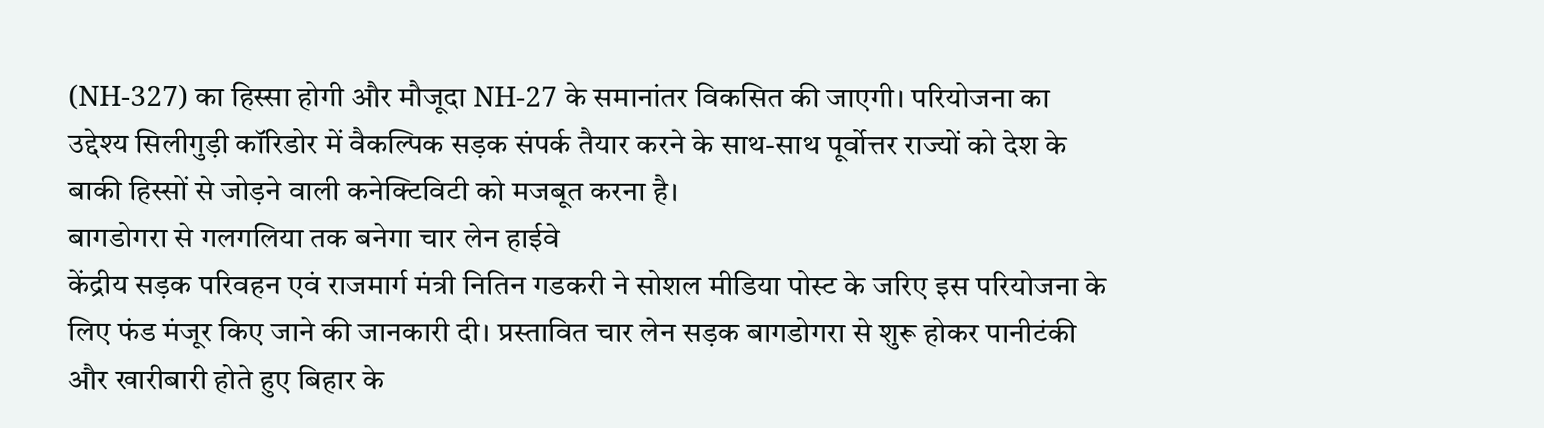(NH-327) का हिस्सा होगी और मौजूदा NH-27 के समानांतर विकसित की जाएगी। परियोजना का उद्देश्य सिलीगुड़ी कॉरिडोर में वैकल्पिक सड़क संपर्क तैयार करने के साथ-साथ पूर्वोत्तर राज्यों को देश के बाकी हिस्सों से जोड़ने वाली कनेक्टिविटी को मजबूत करना है।
बागडोगरा से गलगलिया तक बनेगा चार लेन हाईवे
केंद्रीय सड़क परिवहन एवं राजमार्ग मंत्री नितिन गडकरी ने सोशल मीडिया पोस्ट के जरिए इस परियोजना के लिए फंड मंजूर किए जाने की जानकारी दी। प्रस्तावित चार लेन सड़क बागडोगरा से शुरू होकर पानीटंकी और खारीबारी होते हुए बिहार के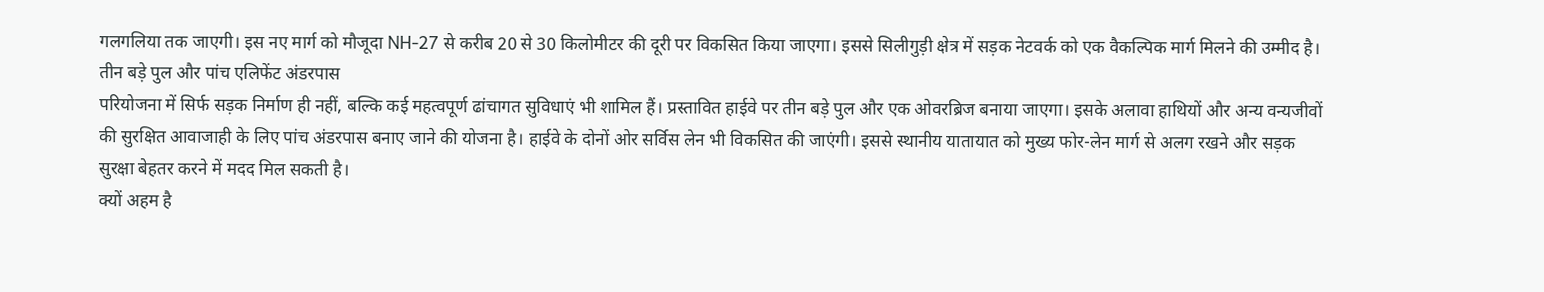गलगलिया तक जाएगी। इस नए मार्ग को मौजूदा NH-27 से करीब 20 से 30 किलोमीटर की दूरी पर विकसित किया जाएगा। इससे सिलीगुड़ी क्षेत्र में सड़क नेटवर्क को एक वैकल्पिक मार्ग मिलने की उम्मीद है।
तीन बड़े पुल और पांच एलिफेंट अंडरपास
परियोजना में सिर्फ सड़क निर्माण ही नहीं, बल्कि कई महत्वपूर्ण ढांचागत सुविधाएं भी शामिल हैं। प्रस्तावित हाईवे पर तीन बड़े पुल और एक ओवरब्रिज बनाया जाएगा। इसके अलावा हाथियों और अन्य वन्यजीवों की सुरक्षित आवाजाही के लिए पांच अंडरपास बनाए जाने की योजना है। हाईवे के दोनों ओर सर्विस लेन भी विकसित की जाएंगी। इससे स्थानीय यातायात को मुख्य फोर-लेन मार्ग से अलग रखने और सड़क सुरक्षा बेहतर करने में मदद मिल सकती है।
क्यों अहम है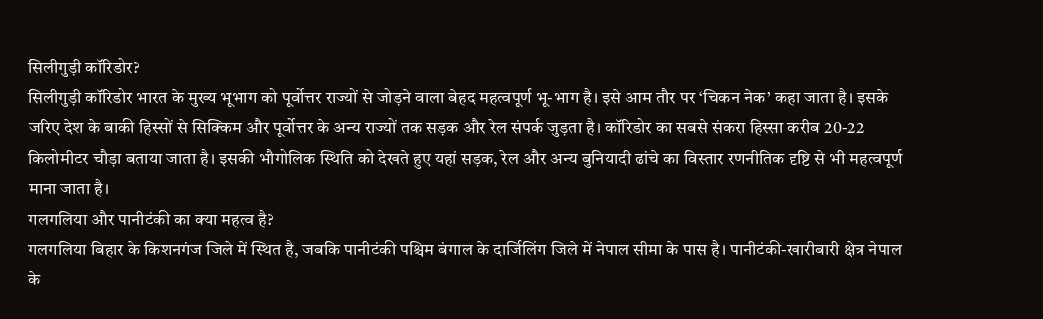सिलीगुड़ी कॉरिडोर?
सिलीगुड़ी कॉरिडोर भारत के मुख्य भूभाग को पूर्वोत्तर राज्यों से जोड़ने वाला बेहद महत्वपूर्ण भू-भाग है। इसे आम तौर पर ‘चिकन नेक’ कहा जाता है। इसके जरिए देश के बाकी हिस्सों से सिक्किम और पूर्वोत्तर के अन्य राज्यों तक सड़क और रेल संपर्क जुड़ता है। कॉरिडोर का सबसे संकरा हिस्सा करीब 20-22 किलोमीटर चौड़ा बताया जाता है। इसकी भौगोलिक स्थिति को देखते हुए यहां सड़क, रेल और अन्य बुनियादी ढांचे का विस्तार रणनीतिक दृष्टि से भी महत्वपूर्ण माना जाता है।
गलगलिया और पानीटंकी का क्या महत्व है?
गलगलिया बिहार के किशनगंज जिले में स्थित है, जबकि पानीटंकी पश्चिम बंगाल के दार्जिलिंग जिले में नेपाल सीमा के पास है। पानीटंकी-खारीबारी क्षेत्र नेपाल के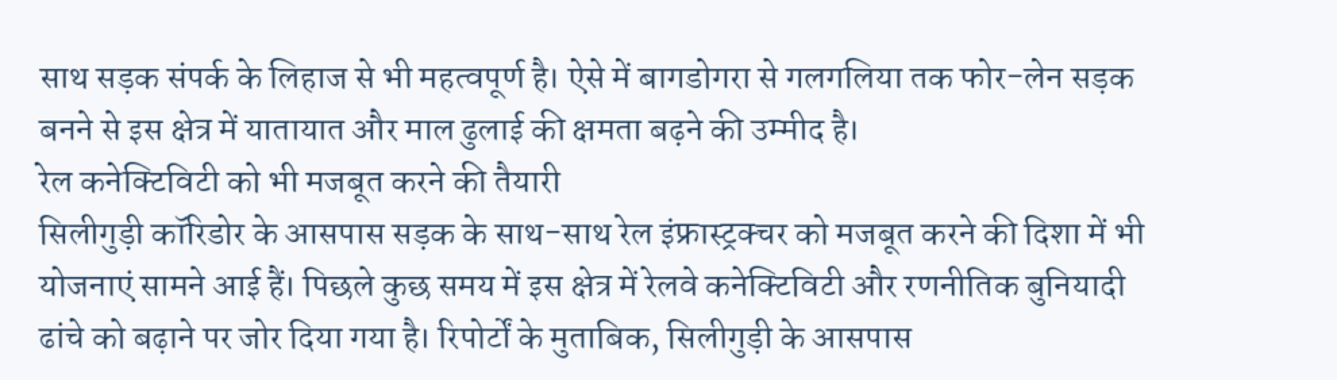साथ सड़क संपर्क के लिहाज से भी महत्वपूर्ण है। ऐसे में बागडोगरा से गलगलिया तक फोर-लेन सड़क बनने से इस क्षेत्र में यातायात और माल ढुलाई की क्षमता बढ़ने की उम्मीद है।
रेल कनेक्टिविटी को भी मजबूत करने की तैयारी
सिलीगुड़ी कॉरिडोर के आसपास सड़क के साथ-साथ रेल इंफ्रास्ट्रक्चर को मजबूत करने की दिशा में भी योजनाएं सामने आई हैं। पिछले कुछ समय में इस क्षेत्र में रेलवे कनेक्टिविटी और रणनीतिक बुनियादी ढांचे को बढ़ाने पर जोर दिया गया है। रिपोर्टों के मुताबिक, सिलीगुड़ी के आसपास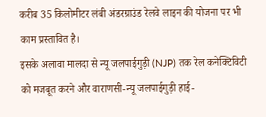करीब 35 किलोमीटर लंबी अंडरग्राउंड रेलवे लाइन की योजना पर भी काम प्रस्तावित है।
इसके अलावा मालदा से न्यू जलपाईगुड़ी (NJP) तक रेल कनेक्टिविटी को मजबूत करने और वाराणसी-न्यू जलपाईगुड़ी हाई-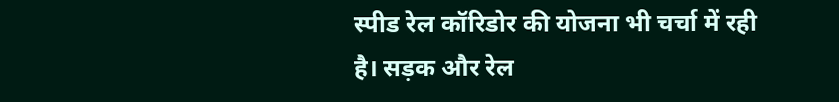स्पीड रेल कॉरिडोर की योजना भी चर्चा में रही है। सड़क और रेल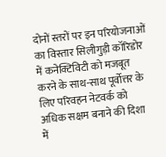दोनों स्तरों पर इन परियोजनाओं का विस्तार सिलीगुड़ी कॉरिडोर में कनेक्टिविटी को मजबूत करने के साथ-साथ पूर्वोत्तर के लिए परिवहन नेटवर्क को अधिक सक्षम बनाने की दिशा में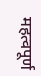महत्वपूर्ण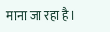माना जा रहा है।